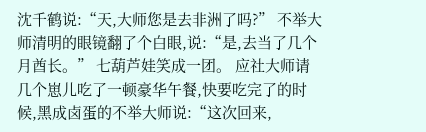沈千鹤说:“天,大师您是去非洲了吗?” 不举大师清明的眼镜翻了个白眼,说:“是,去当了几个月酋长。” 七葫芦娃笑成一团。 应社大师请几个崽儿吃了一顿豪华午餐,快要吃完了的时候,黑成卤蛋的不举大师说:“这次回来,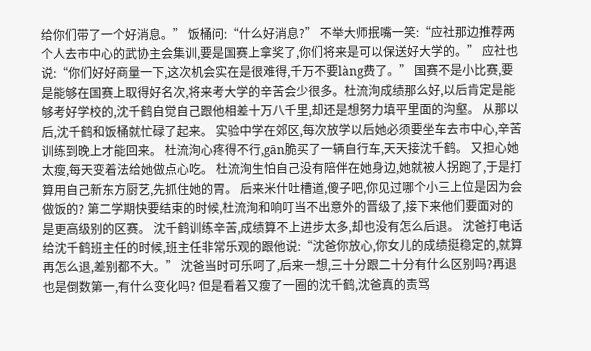给你们带了一个好消息。” 饭桶问:“什么好消息?” 不举大师抿嘴一笑:“应社那边推荐两个人去市中心的武协主会集训,要是国赛上拿奖了,你们将来是可以保送好大学的。” 应社也说:“你们好好商量一下,这次机会实在是很难得,千万不要làng费了。” 国赛不是小比赛,要是能够在国赛上取得好名次,将来考大学的辛苦会少很多。杜流洵成绩那么好,以后肯定是能够考好学校的,沈千鹤自觉自己跟他相差十万八千里,却还是想努力填平里面的沟壑。 从那以后,沈千鹤和饭桶就忙碌了起来。 实验中学在郊区,每次放学以后她必须要坐车去市中心,辛苦训练到晚上才能回来。 杜流洵心疼得不行,gān脆买了一辆自行车,天天接沈千鹤。 又担心她太瘦,每天变着法给她做点心吃。 杜流洵生怕自己没有陪伴在她身边,她就被人拐跑了,于是打算用自己新东方厨艺,先抓住她的胃。 后来米什吐槽道,傻子吧,你见过哪个小三上位是因为会做饭的? 第二学期快要结束的时候,杜流洵和响叮当不出意外的晋级了,接下来他们要面对的是更高级别的区赛。 沈千鹤训练辛苦,成绩算不上进步太多,却也没有怎么后退。 沈爸打电话给沈千鹤班主任的时候,班主任非常乐观的跟他说:“沈爸你放心,你女儿的成绩挺稳定的,就算再怎么退,差别都不大。” 沈爸当时可乐呵了,后来一想,三十分跟二十分有什么区别吗?再退也是倒数第一,有什么变化吗? 但是看着又瘦了一圈的沈千鹤,沈爸真的责骂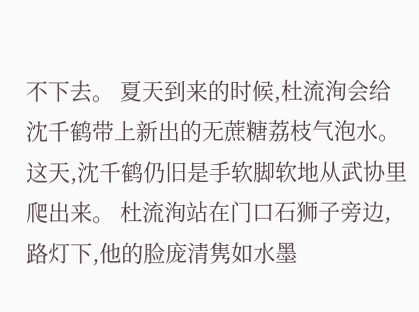不下去。 夏天到来的时候,杜流洵会给沈千鹤带上新出的无蔗糖荔枝气泡水。 这天,沈千鹤仍旧是手软脚软地从武协里爬出来。 杜流洵站在门口石狮子旁边,路灯下,他的脸庞清隽如水墨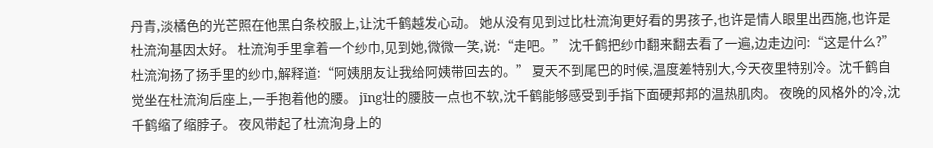丹青,淡橘色的光芒照在他黑白条校服上,让沈千鹤越发心动。 她从没有见到过比杜流洵更好看的男孩子,也许是情人眼里出西施,也许是杜流洵基因太好。 杜流洵手里拿着一个纱巾,见到她,微微一笑,说:“走吧。” 沈千鹤把纱巾翻来翻去看了一遍,边走边问:“这是什么?” 杜流洵扬了扬手里的纱巾,解释道:“阿姨朋友让我给阿姨带回去的。” 夏天不到尾巴的时候,温度差特别大,今天夜里特别冷。沈千鹤自觉坐在杜流洵后座上,一手抱着他的腰。 jīng壮的腰肢一点也不软,沈千鹤能够感受到手指下面硬邦邦的温热肌肉。 夜晚的风格外的冷,沈千鹤缩了缩脖子。 夜风带起了杜流洵身上的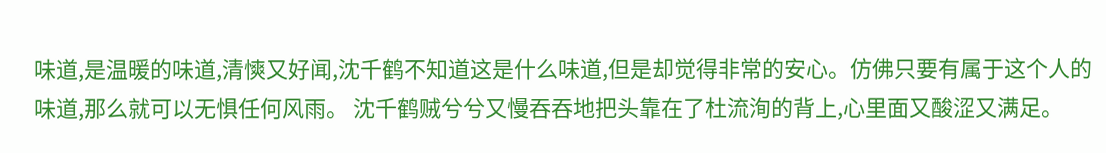味道,是温暖的味道,清慡又好闻,沈千鹤不知道这是什么味道,但是却觉得非常的安心。仿佛只要有属于这个人的味道,那么就可以无惧任何风雨。 沈千鹤贼兮兮又慢吞吞地把头靠在了杜流洵的背上,心里面又酸涩又满足。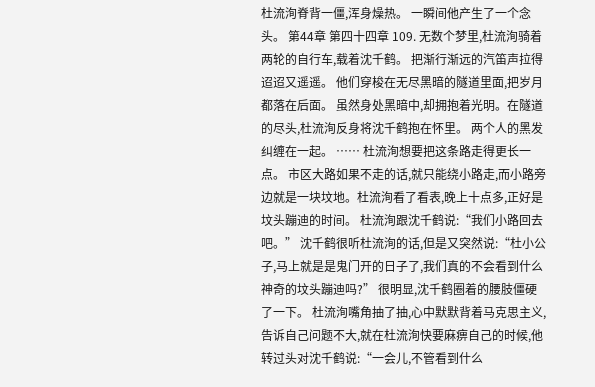杜流洵脊背一僵,浑身燥热。 一瞬间他产生了一个念头。 第44章 第四十四章 109. 无数个梦里,杜流洵骑着两轮的自行车,载着沈千鹤。 把渐行渐远的汽笛声拉得迢迢又遥遥。 他们穿梭在无尽黑暗的隧道里面,把岁月都落在后面。 虽然身处黑暗中,却拥抱着光明。在隧道的尽头,杜流洵反身将沈千鹤抱在怀里。 两个人的黑发纠缠在一起。 …… 杜流洵想要把这条路走得更长一点。 市区大路如果不走的话,就只能绕小路走,而小路旁边就是一块坟地。杜流洵看了看表,晚上十点多,正好是坟头蹦迪的时间。 杜流洵跟沈千鹤说:“我们小路回去吧。” 沈千鹤很听杜流洵的话,但是又突然说:“杜小公子,马上就是是鬼门开的日子了,我们真的不会看到什么神奇的坟头蹦迪吗?” 很明显,沈千鹤圈着的腰肢僵硬了一下。 杜流洵嘴角抽了抽,心中默默背着马克思主义,告诉自己问题不大,就在杜流洵快要麻痹自己的时候,他转过头对沈千鹤说:“一会儿,不管看到什么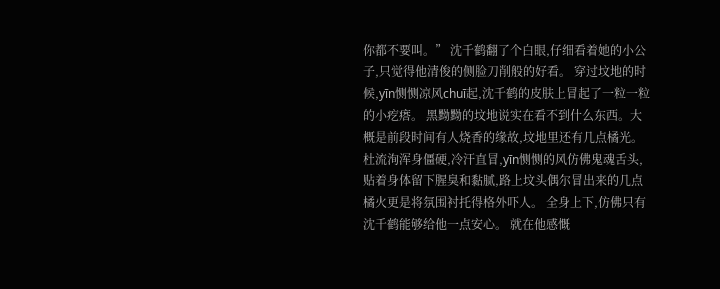你都不要叫。” 沈千鹤翻了个白眼,仔细看着她的小公子,只觉得他清俊的侧脸刀削般的好看。 穿过坟地的时候,yīn恻恻凉风chuī起,沈千鹤的皮肤上冒起了一粒一粒的小疙瘩。 黑黝黝的坟地说实在看不到什么东西。大概是前段时间有人烧香的缘故,坟地里还有几点橘光。 杜流洵浑身僵硬,冷汗直冒,yīn恻恻的风仿佛鬼魂舌头,贴着身体留下腥臭和黏腻,路上坟头偶尔冒出来的几点橘火更是将氛围衬托得格外吓人。 全身上下,仿佛只有沈千鹤能够给他一点安心。 就在他感慨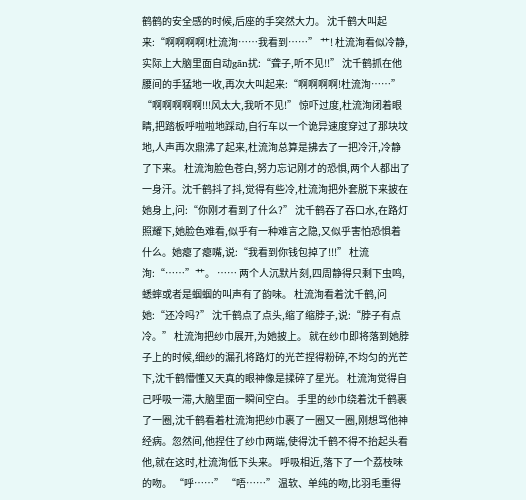鹤鹤的安全感的时候,后座的手突然大力。 沈千鹤大叫起来:“啊啊啊啊!杜流洵……我看到……” 艹! 杜流洵看似冷静,实际上大脑里面自动gān扰:“聋子,听不见!!” 沈千鹤抓在他腰间的手猛地一收,再次大叫起来:“啊啊啊啊!杜流洵……” “啊啊啊啊啊!!!风太大,我听不见!” 惊吓过度,杜流洵闭着眼睛,把踏板呼啦啦地踩动,自行车以一个诡异速度穿过了那块坟地,人声再次鼎沸了起来,杜流洵总算是拂去了一把冷汗,冷静了下来。 杜流洵脸色苍白,努力忘记刚才的恐惧,两个人都出了一身汗。沈千鹤抖了抖,觉得有些冷,杜流洵把外套脱下来披在她身上,问:“你刚才看到了什么?” 沈千鹤吞了吞口水,在路灯照耀下,她脸色难看,似乎有一种难言之隐,又似乎害怕恐惧着什么。她瘪了瘪嘴,说:“我看到你钱包掉了!!!” 杜流洵:“……”艹。 …… 两个人沉默片刻,四周静得只剩下虫鸣,蟋蟀或者是蝈蝈的叫声有了韵味。 杜流洵看着沈千鹤,问她:“还冷吗?” 沈千鹤点了点头,缩了缩脖子,说:“脖子有点冷。” 杜流洵把纱巾展开,为她披上。 就在纱巾即将落到她脖子上的时候,细纱的漏孔将路灯的光芒捏得粉碎,不均匀的光芒下,沈千鹤懵懂又天真的眼神像是揉碎了星光。 杜流洵觉得自己呼吸一滞,大脑里面一瞬间空白。 手里的纱巾绕着沈千鹤裹了一圈,沈千鹤看着杜流洵把纱巾裹了一圈又一圈,刚想骂他神经病。忽然间,他捏住了纱巾两端,使得沈千鹤不得不抬起头看他,就在这时,杜流洵低下头来。 呼吸相近,落下了一个荔枝味的吻。 “呼……” “唔……” 温软、单纯的吻,比羽毛重得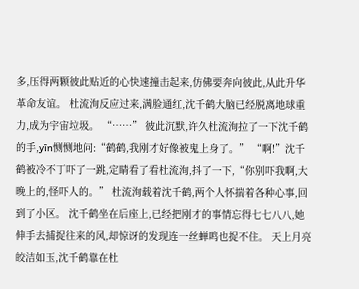多,压得两颗彼此贴近的心快速撞击起来,仿佛要奔向彼此,从此升华革命友谊。 杜流洵反应过来,满脸通红,沈千鹤大脑已经脱离地球重力,成为宇宙垃圾。 “……” 彼此沉默,许久杜流洵拉了一下沈千鹤的手,yīn恻恻地问:“鹤鹤,我刚才好像被鬼上身了。” “啊!”沈千鹤被冷不丁吓了一跳,定睛看了看杜流洵,抖了一下,“你别吓我啊,大晚上的,怪吓人的。” 杜流洵载着沈千鹤,两个人怀揣着各种心事,回到了小区。 沈千鹤坐在后座上,已经把刚才的事情忘得七七八八,她伸手去捕捉往来的风,却惊讶的发现连一丝蝉鸣也捉不住。 天上月亮皎洁如玉,沈千鹤靠在杜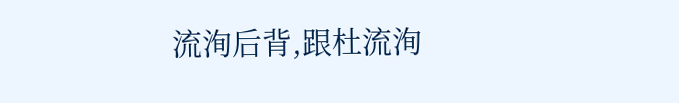流洵后背,跟杜流洵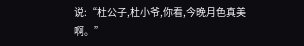说:“杜公子,杜小爷,你看,今晚月色真美啊。”